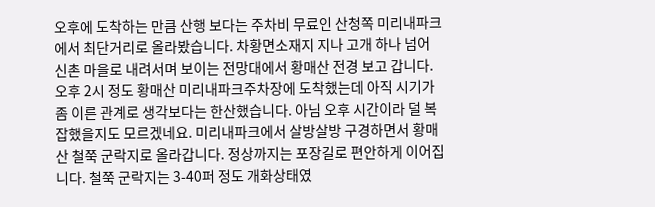오후에 도착하는 만큼 산행 보다는 주차비 무료인 산청쪽 미리내파크에서 최단거리로 올라봤습니다. 차황면소재지 지나 고개 하나 넘어 신촌 마을로 내려서며 보이는 전망대에서 황매산 전경 보고 갑니다. 오후 2시 정도 황매산 미리내파크주차장에 도착했는데 아직 시기가 좀 이른 관계로 생각보다는 한산했습니다. 아님 오후 시간이라 덜 복잡했을지도 모르겠네요. 미리내파크에서 살방살방 구경하면서 황매산 철쭉 군락지로 올라갑니다. 정상까지는 포장길로 편안하게 이어집니다. 철쭉 군락지는 3-40퍼 정도 개화상태였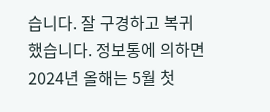습니다. 잘 구경하고 복귀했습니다. 정보통에 의하면 2024년 올해는 5월 첫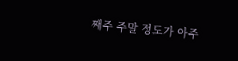째주 주말 정도가 아주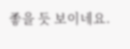좋을 듯 보이네요.